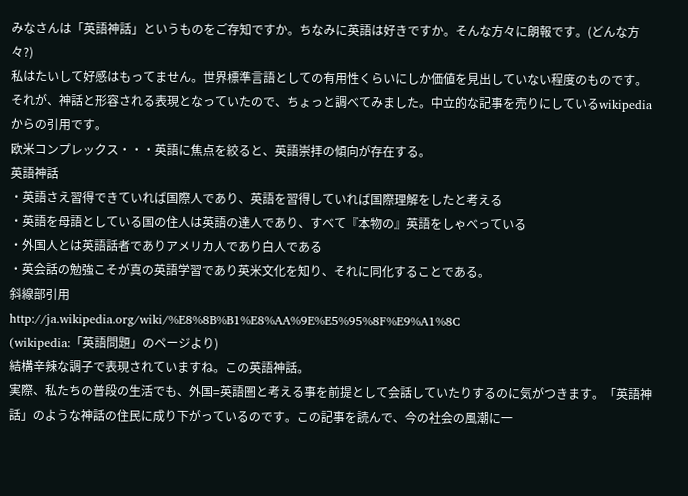みなさんは「英語神話」というものをご存知ですか。ちなみに英語は好きですか。そんな方々に朗報です。(どんな方々?)
私はたいして好感はもってません。世界標準言語としての有用性くらいにしか価値を見出していない程度のものです。
それが、神話と形容される表現となっていたので、ちょっと調べてみました。中立的な記事を売りにしているwikipediaからの引用です。
欧米コンプレックス・・・英語に焦点を絞ると、英語崇拝の傾向が存在する。
英語神話
・英語さえ習得できていれば国際人であり、英語を習得していれば国際理解をしたと考える
・英語を母語としている国の住人は英語の達人であり、すべて『本物の』英語をしゃべっている
・外国人とは英語話者でありアメリカ人であり白人である
・英会話の勉強こそが真の英語学習であり英米文化を知り、それに同化することである。
斜線部引用
http://ja.wikipedia.org/wiki/%E8%8B%B1%E8%AA%9E%E5%95%8F%E9%A1%8C
(wikipedia:「英語問題」のページより)
結構辛辣な調子で表現されていますね。この英語神話。
実際、私たちの普段の生活でも、外国=英語圏と考える事を前提として会話していたりするのに気がつきます。「英語神話」のような神話の住民に成り下がっているのです。この記事を読んで、今の社会の風潮に一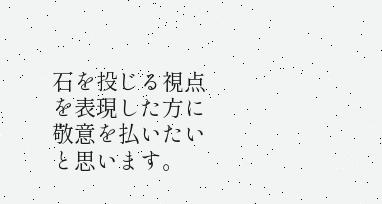石を投じる視点を表現した方に敬意を払いたいと思います。